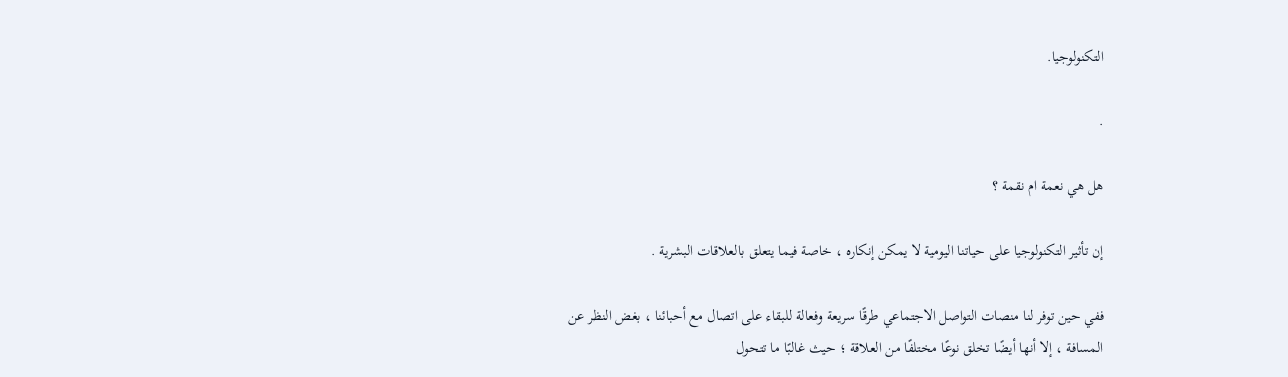التكنولوجيا.

.

هل هي نعمة ام نقمة ؟

إن تأثير التكنولوجيا على حياتنا اليومية لا يمكن إنكاره ، خاصة فيما يتعلق بالعلاقات البشرية .

ففي حين توفر لنا منصات التواصل الاجتماعي طرقًا سريعة وفعالة للبقاء على اتصال مع أحبائنا ، بغض النظر عن المسافة ، إلا أنها أيضًا تخلق نوعًا مختلفًا من العلاقة ؛ حيث غالبًا ما تتحول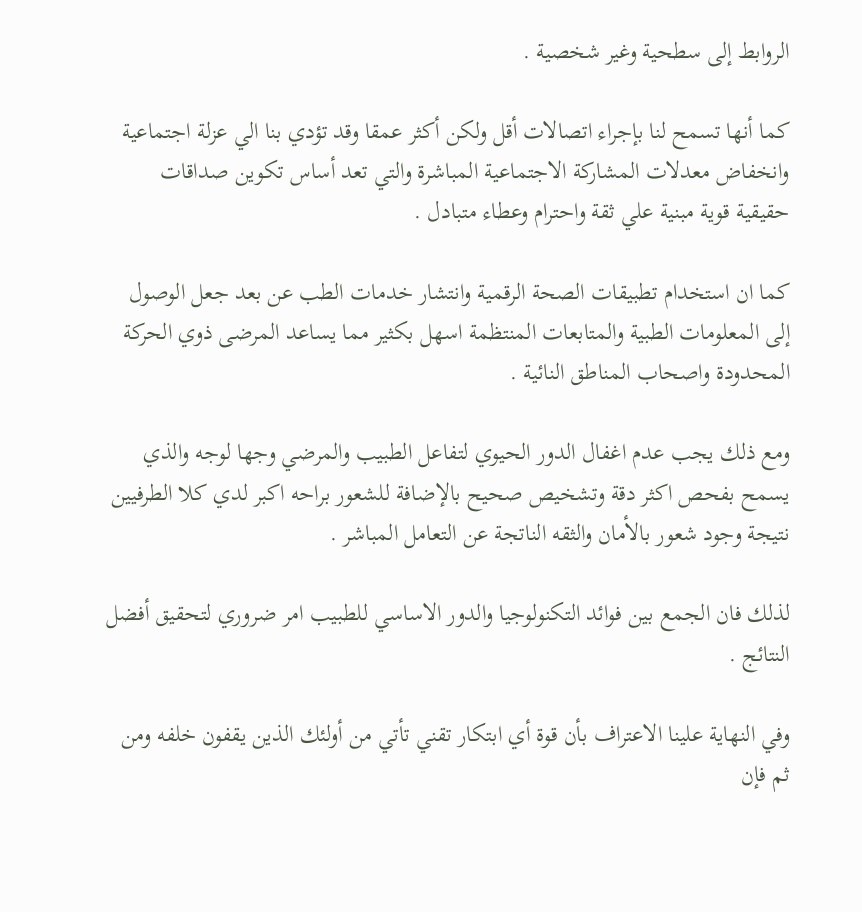الروابط إلى سطحية وغير شخصية .

كما أنها تسمح لنا بإجراء اتصالات أقل ولكن أكثر عمقا وقد تؤدي بنا الي عزلة اجتماعية وانخفاض معدلات المشاركة الاجتماعية المباشرة والتي تعد أساس تكوين صداقات حقيقية قوية مبنية علي ثقة واحترام وعطاء متبادل .

كما ان استخدام تطبيقات الصحة الرقمية وانتشار خدمات الطب عن بعد جعل الوصول إلى المعلومات الطبية والمتابعات المنتظمة اسهل بكثير مما يساعد المرضى ذوي الحركة المحدودة واصحاب المناطق النائية .

ومع ذلك يجب عدم اغفال الدور الحيوي لتفاعل الطبيب والمرضي وجها لوجه والذي يسمح بفحص اكثر دقة وتشخيص صحيح بالإضافة للشعور براحه اكبر لدي كلا الطرفيين نتيجة وجود شعور بالأمان والثقه الناتجة عن التعامل المباشر .

لذلك فان الجمع بين فوائد التكنولوجيا والدور الاساسي للطبيب امر ضروري لتحقيق أفضل النتائج .

وفي النهاية علينا الاعتراف بأن قوة أي ابتكار تقني تأتي من أولئك الذين يقفون خلفه ومن ثم فإن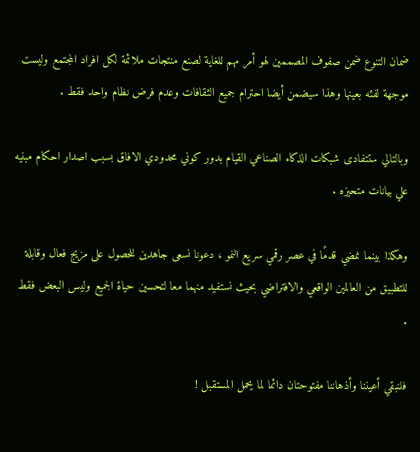ضمان التنوع ضمن صفوف المصممين لهو أمر مهم للغاية لصنع منتجات ملائمة لكل افراد المجتمع وليست موجهة لفئه بعينها وهذا سيضمن أيضا احترام جميع الثقافات وعدم فرض نظام واحد فقط .

وبالتالي ستتفادى شبكات الذكاء الصناعي القيام بدور كوني محدودي الافاق بسبب اصدار احكام مبنيه علي بيانات متحيزه .

وهكذا بينما نمضي قدمًا في عصر رقمي سريع النمو ، دعونا نسعى جاهدين للحصول على مزيج فعال وقابلة للتطبيق من العالمين الواقعي والافتراضي بحيث نستفيد منهما معا لتحسين حياة الجميع وليس البعض فقط .

فلنبقي أعيننا وأذهاننا مفتوحتان دائما لما يحمل المستقبل !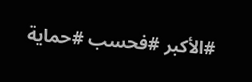#الأكبر #فحسب #حماية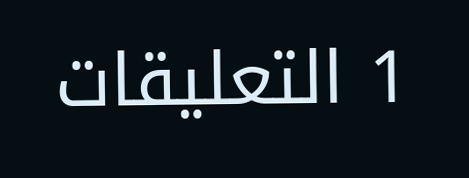1 التعليقات